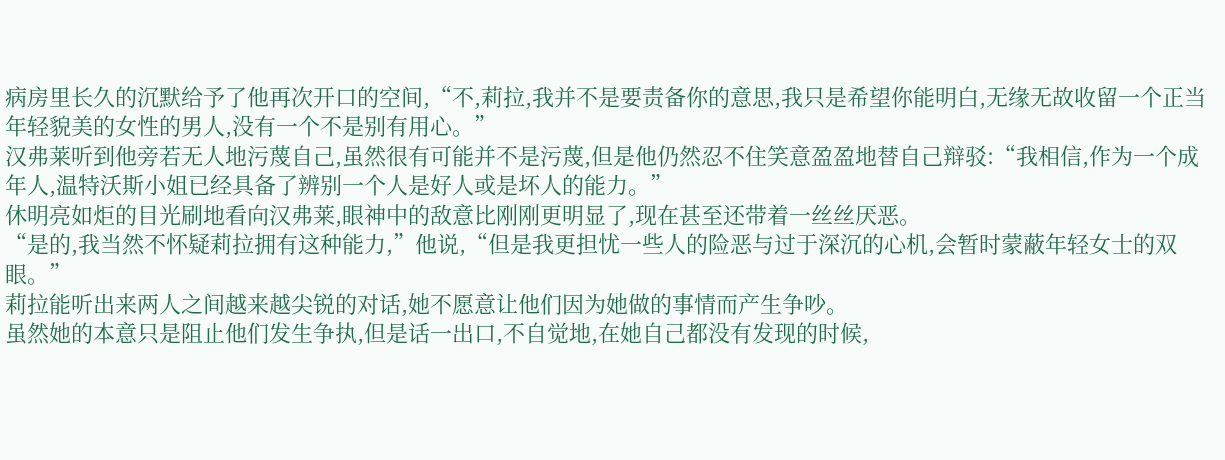病房里长久的沉默给予了他再次开口的空间,“不,莉拉,我并不是要责备你的意思,我只是希望你能明白,无缘无故收留一个正当年轻貌美的女性的男人,没有一个不是别有用心。”
汉弗莱听到他旁若无人地污蔑自己,虽然很有可能并不是污蔑,但是他仍然忍不住笑意盈盈地替自己辩驳:“我相信,作为一个成年人,温特沃斯小姐已经具备了辨别一个人是好人或是坏人的能力。”
休明亮如炬的目光刷地看向汉弗莱,眼神中的敌意比刚刚更明显了,现在甚至还带着一丝丝厌恶。
“是的,我当然不怀疑莉拉拥有这种能力,”他说,“但是我更担忧一些人的险恶与过于深沉的心机,会暂时蒙蔽年轻女士的双眼。”
莉拉能听出来两人之间越来越尖锐的对话,她不愿意让他们因为她做的事情而产生争吵。
虽然她的本意只是阻止他们发生争执,但是话一出口,不自觉地,在她自己都没有发现的时候,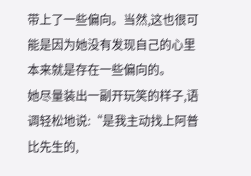带上了一些偏向。当然,这也很可能是因为她没有发现自己的心里本来就是存在一些偏向的。
她尽量装出一副开玩笑的样子,语调轻松地说:“是我主动找上阿普比先生的,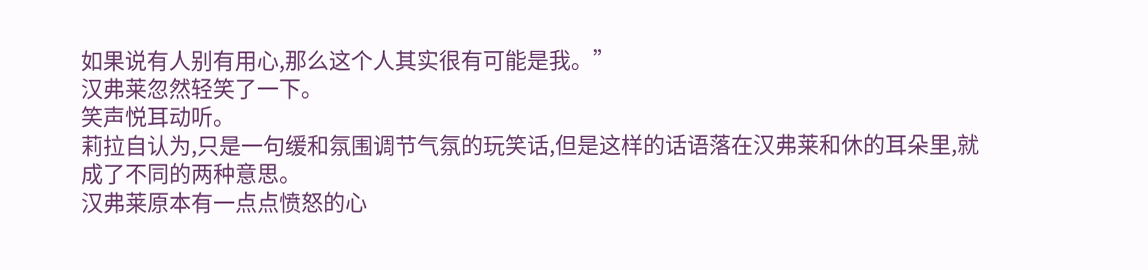如果说有人别有用心,那么这个人其实很有可能是我。”
汉弗莱忽然轻笑了一下。
笑声悦耳动听。
莉拉自认为,只是一句缓和氛围调节气氛的玩笑话,但是这样的话语落在汉弗莱和休的耳朵里,就成了不同的两种意思。
汉弗莱原本有一点点愤怒的心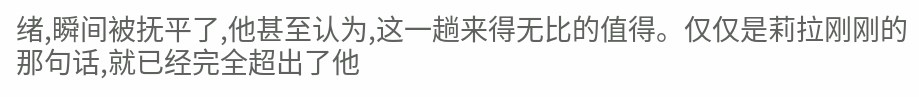绪,瞬间被抚平了,他甚至认为,这一趟来得无比的值得。仅仅是莉拉刚刚的那句话,就已经完全超出了他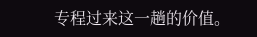专程过来这一趟的价值。